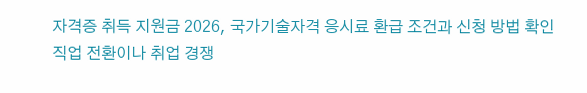자격증 취득 지원금 2026, 국가기술자격 응시료 환급 조건과 신청 방법 확인
직업 전환이나 취업 경쟁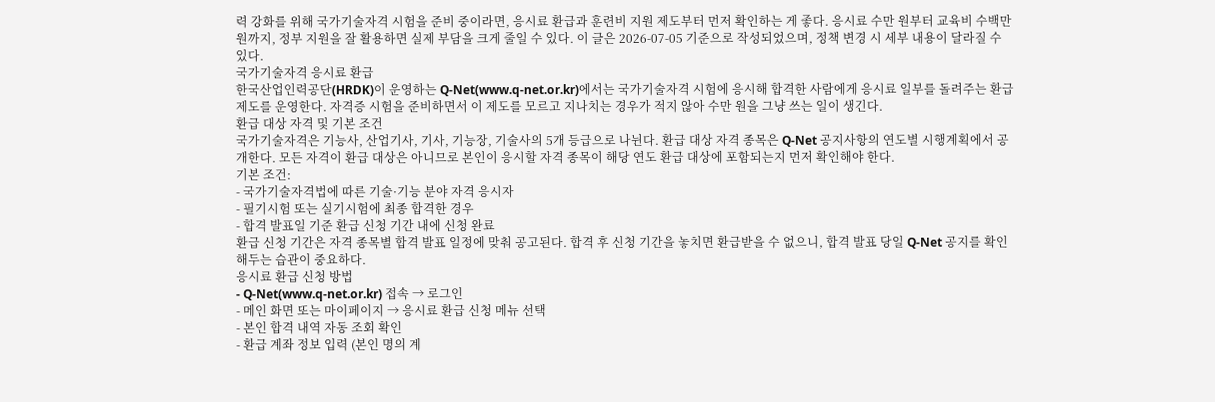력 강화를 위해 국가기술자격 시험을 준비 중이라면, 응시료 환급과 훈련비 지원 제도부터 먼저 확인하는 게 좋다. 응시료 수만 원부터 교육비 수백만 원까지, 정부 지원을 잘 활용하면 실제 부담을 크게 줄일 수 있다. 이 글은 2026-07-05 기준으로 작성되었으며, 정책 변경 시 세부 내용이 달라질 수 있다.
국가기술자격 응시료 환급
한국산업인력공단(HRDK)이 운영하는 Q-Net(www.q-net.or.kr)에서는 국가기술자격 시험에 응시해 합격한 사람에게 응시료 일부를 돌려주는 환급 제도를 운영한다. 자격증 시험을 준비하면서 이 제도를 모르고 지나치는 경우가 적지 않아 수만 원을 그냥 쓰는 일이 생긴다.
환급 대상 자격 및 기본 조건
국가기술자격은 기능사, 산업기사, 기사, 기능장, 기술사의 5개 등급으로 나뉜다. 환급 대상 자격 종목은 Q-Net 공지사항의 연도별 시행계획에서 공개한다. 모든 자격이 환급 대상은 아니므로 본인이 응시할 자격 종목이 해당 연도 환급 대상에 포함되는지 먼저 확인해야 한다.
기본 조건:
- 국가기술자격법에 따른 기술·기능 분야 자격 응시자
- 필기시험 또는 실기시험에 최종 합격한 경우
- 합격 발표일 기준 환급 신청 기간 내에 신청 완료
환급 신청 기간은 자격 종목별 합격 발표 일정에 맞춰 공고된다. 합격 후 신청 기간을 놓치면 환급받을 수 없으니, 합격 발표 당일 Q-Net 공지를 확인해두는 습관이 중요하다.
응시료 환급 신청 방법
- Q-Net(www.q-net.or.kr) 접속 → 로그인
- 메인 화면 또는 마이페이지 → 응시료 환급 신청 메뉴 선택
- 본인 합격 내역 자동 조회 확인
- 환급 계좌 정보 입력 (본인 명의 계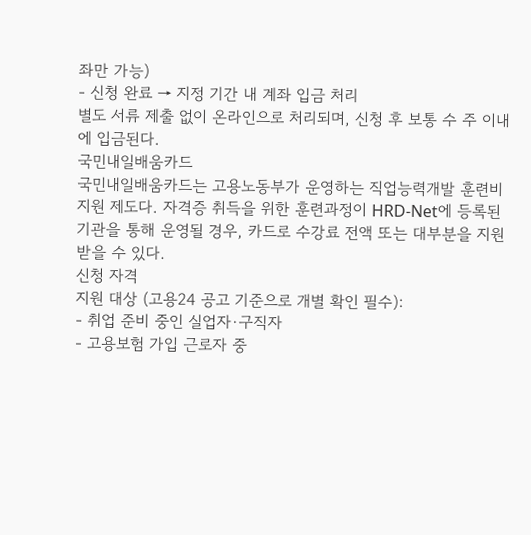좌만 가능)
- 신청 완료 → 지정 기간 내 계좌 입금 처리
별도 서류 제출 없이 온라인으로 처리되며, 신청 후 보통 수 주 이내에 입금된다.
국민내일배움카드
국민내일배움카드는 고용노동부가 운영하는 직업능력개발 훈련비 지원 제도다. 자격증 취득을 위한 훈련과정이 HRD-Net에 등록된 기관을 통해 운영될 경우, 카드로 수강료 전액 또는 대부분을 지원받을 수 있다.
신청 자격
지원 대상 (고용24 공고 기준으로 개별 확인 필수):
- 취업 준비 중인 실업자·구직자
- 고용보험 가입 근로자 중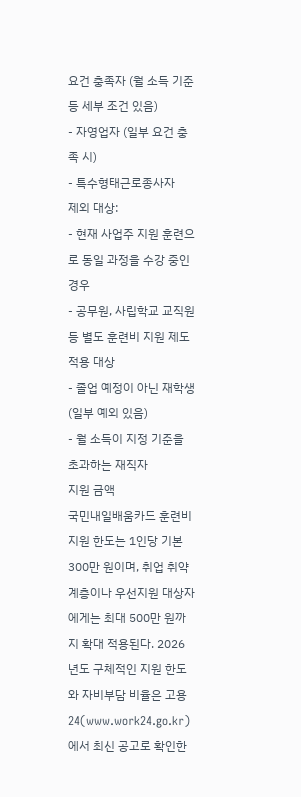요건 충족자 (월 소득 기준 등 세부 조건 있음)
- 자영업자 (일부 요건 충족 시)
- 특수형태근로종사자
제외 대상:
- 현재 사업주 지원 훈련으로 동일 과정을 수강 중인 경우
- 공무원, 사립학교 교직원 등 별도 훈련비 지원 제도 적용 대상
- 졸업 예정이 아닌 재학생 (일부 예외 있음)
- 월 소득이 지정 기준을 초과하는 재직자
지원 금액
국민내일배움카드 훈련비 지원 한도는 1인당 기본 300만 원이며, 취업 취약계층이나 우선지원 대상자에게는 최대 500만 원까지 확대 적용된다. 2026년도 구체적인 지원 한도와 자비부담 비율은 고용24(www.work24.go.kr)에서 최신 공고로 확인한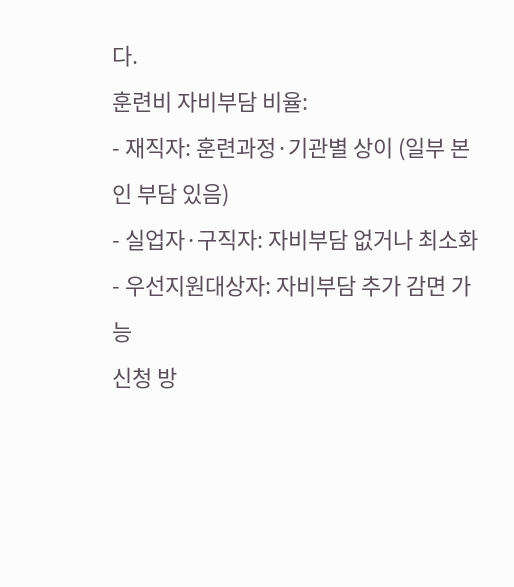다.
훈련비 자비부담 비율:
- 재직자: 훈련과정·기관별 상이 (일부 본인 부담 있음)
- 실업자·구직자: 자비부담 없거나 최소화
- 우선지원대상자: 자비부담 추가 감면 가능
신청 방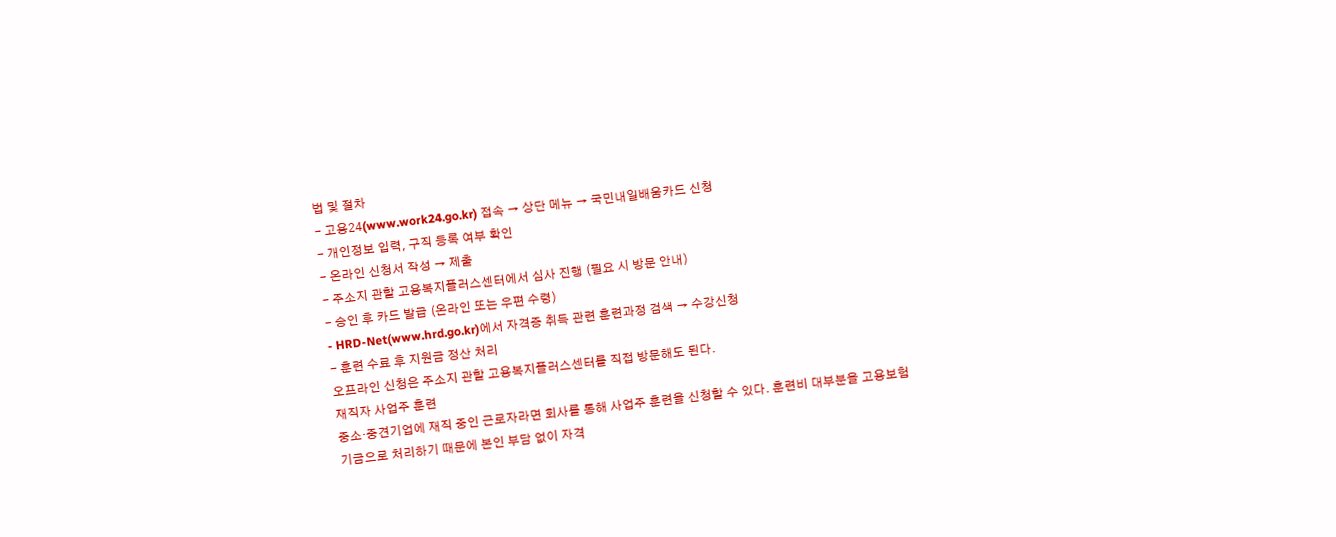법 및 절차
- 고용24(www.work24.go.kr) 접속 → 상단 메뉴 → 국민내일배움카드 신청
- 개인정보 입력, 구직 등록 여부 확인
- 온라인 신청서 작성 → 제출
- 주소지 관할 고용복지플러스센터에서 심사 진행 (필요 시 방문 안내)
- 승인 후 카드 발급 (온라인 또는 우편 수령)
- HRD-Net(www.hrd.go.kr)에서 자격증 취득 관련 훈련과정 검색 → 수강신청
- 훈련 수료 후 지원금 정산 처리
오프라인 신청은 주소지 관할 고용복지플러스센터를 직접 방문해도 된다.
재직자 사업주 훈련
중소·중견기업에 재직 중인 근로자라면 회사를 통해 사업주 훈련을 신청할 수 있다. 훈련비 대부분을 고용보험 기금으로 처리하기 때문에 본인 부담 없이 자격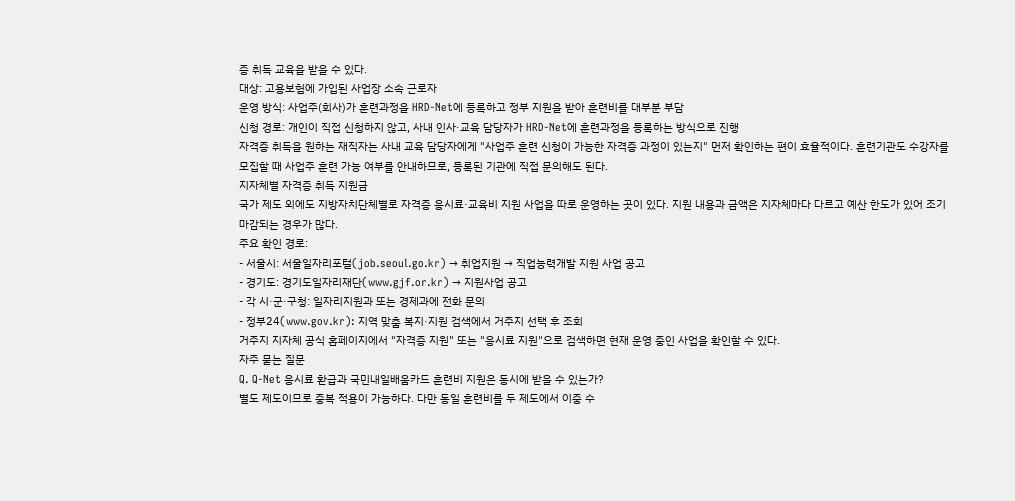증 취득 교육을 받을 수 있다.
대상: 고용보험에 가입된 사업장 소속 근로자
운영 방식: 사업주(회사)가 훈련과정을 HRD-Net에 등록하고 정부 지원을 받아 훈련비를 대부분 부담
신청 경로: 개인이 직접 신청하지 않고, 사내 인사·교육 담당자가 HRD-Net에 훈련과정을 등록하는 방식으로 진행
자격증 취득을 원하는 재직자는 사내 교육 담당자에게 "사업주 훈련 신청이 가능한 자격증 과정이 있는지" 먼저 확인하는 편이 효율적이다. 훈련기관도 수강자를 모집할 때 사업주 훈련 가능 여부를 안내하므로, 등록된 기관에 직접 문의해도 된다.
지자체별 자격증 취득 지원금
국가 제도 외에도 지방자치단체별로 자격증 응시료·교육비 지원 사업을 따로 운영하는 곳이 있다. 지원 내용과 금액은 지자체마다 다르고 예산 한도가 있어 조기 마감되는 경우가 많다.
주요 확인 경로:
- 서울시: 서울일자리포털(job.seoul.go.kr) → 취업지원 → 직업능력개발 지원 사업 공고
- 경기도: 경기도일자리재단(www.gjf.or.kr) → 지원사업 공고
- 각 시·군·구청: 일자리지원과 또는 경제과에 전화 문의
- 정부24(www.gov.kr): 지역 맞춤 복지·지원 검색에서 거주지 선택 후 조회
거주지 지자체 공식 홈페이지에서 "자격증 지원" 또는 "응시료 지원"으로 검색하면 현재 운영 중인 사업을 확인할 수 있다.
자주 묻는 질문
Q. Q-Net 응시료 환급과 국민내일배움카드 훈련비 지원은 동시에 받을 수 있는가?
별도 제도이므로 중복 적용이 가능하다. 다만 동일 훈련비를 두 제도에서 이중 수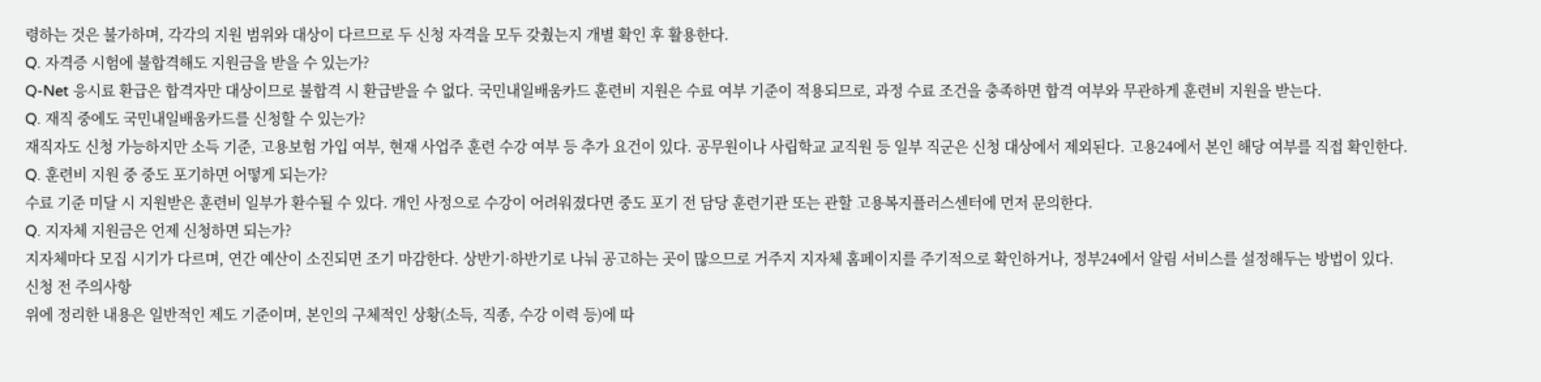령하는 것은 불가하며, 각각의 지원 범위와 대상이 다르므로 두 신청 자격을 모두 갖췄는지 개별 확인 후 활용한다.
Q. 자격증 시험에 불합격해도 지원금을 받을 수 있는가?
Q-Net 응시료 환급은 합격자만 대상이므로 불합격 시 환급받을 수 없다. 국민내일배움카드 훈련비 지원은 수료 여부 기준이 적용되므로, 과정 수료 조건을 충족하면 합격 여부와 무관하게 훈련비 지원을 받는다.
Q. 재직 중에도 국민내일배움카드를 신청할 수 있는가?
재직자도 신청 가능하지만 소득 기준, 고용보험 가입 여부, 현재 사업주 훈련 수강 여부 등 추가 요건이 있다. 공무원이나 사립학교 교직원 등 일부 직군은 신청 대상에서 제외된다. 고용24에서 본인 해당 여부를 직접 확인한다.
Q. 훈련비 지원 중 중도 포기하면 어떻게 되는가?
수료 기준 미달 시 지원받은 훈련비 일부가 환수될 수 있다. 개인 사정으로 수강이 어려워졌다면 중도 포기 전 담당 훈련기관 또는 관할 고용복지플러스센터에 먼저 문의한다.
Q. 지자체 지원금은 언제 신청하면 되는가?
지자체마다 모집 시기가 다르며, 연간 예산이 소진되면 조기 마감한다. 상반기·하반기로 나눠 공고하는 곳이 많으므로 거주지 지자체 홈페이지를 주기적으로 확인하거나, 정부24에서 알림 서비스를 설정해두는 방법이 있다.
신청 전 주의사항
위에 정리한 내용은 일반적인 제도 기준이며, 본인의 구체적인 상황(소득, 직종, 수강 이력 등)에 따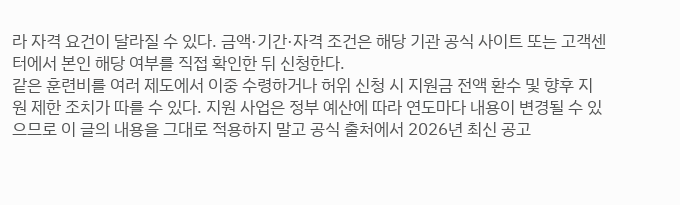라 자격 요건이 달라질 수 있다. 금액·기간·자격 조건은 해당 기관 공식 사이트 또는 고객센터에서 본인 해당 여부를 직접 확인한 뒤 신청한다.
같은 훈련비를 여러 제도에서 이중 수령하거나 허위 신청 시 지원금 전액 환수 및 향후 지원 제한 조치가 따를 수 있다. 지원 사업은 정부 예산에 따라 연도마다 내용이 변경될 수 있으므로 이 글의 내용을 그대로 적용하지 말고 공식 출처에서 2026년 최신 공고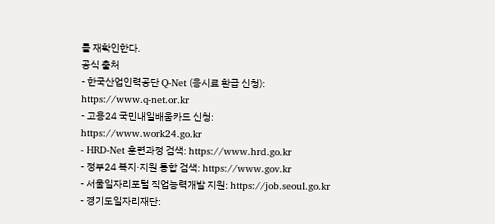를 재확인한다.
공식 출처
- 한국산업인력공단 Q-Net (응시료 환급 신청): https://www.q-net.or.kr
- 고용24 국민내일배움카드 신청: https://www.work24.go.kr
- HRD-Net 훈련과정 검색: https://www.hrd.go.kr
- 정부24 복지·지원 통합 검색: https://www.gov.kr
- 서울일자리포털 직업능력개발 지원: https://job.seoul.go.kr
- 경기도일자리재단: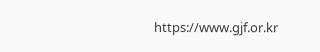https://www.gjf.or.kr